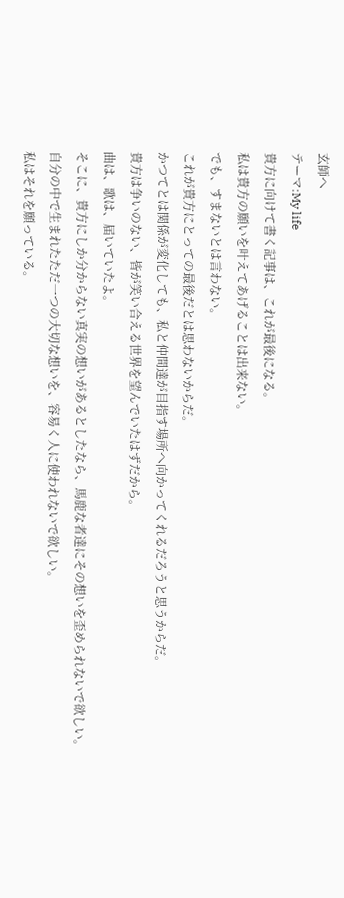玄師へ
テーマ:My life
貴方に向けて書く記事は、これが最後になる。
私は貴方の願いを叶えてあげることは出来ない。
でも、すまないとは言わない。
これが貴方にとっての最後だとは思わないからだ。
かつてとは関係が変化しても、私と仲間達が目指す場所へ向かってくれるだろうと思うからだ。
貴方は争いのない、皆が笑い合える世界を望んでいたはずだから。
曲は、歌は、届いていたよ。
そこに、貴方にしか分からない真実の想いがあるとしたなら、馬鹿な者達にその想いを歪められないで欲しい。
自分の中で生まれたただ一つの大切な想いを、容易く人に使われないで欲しい。
私はそれを願っている。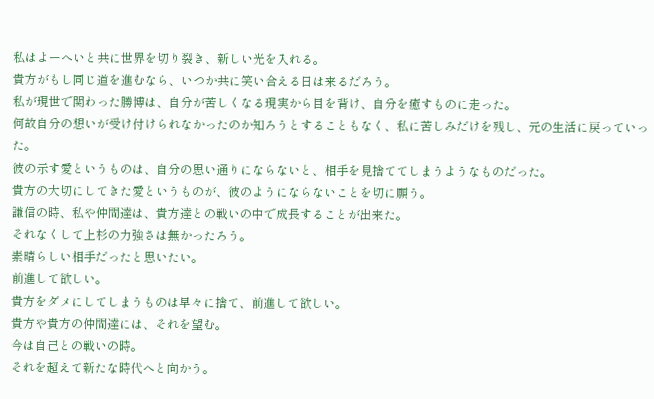私はよーへいと共に世界を切り裂き、新しい光を入れる。
貴方がもし同じ道を進むなら、いつか共に笑い合える日は来るだろう。
私が現世で関わった勝博は、自分が苦しくなる現実から目を背け、自分を癒すものに走った。
何故自分の想いが受け付けられなかったのか知ろうとすることもなく、私に苦しみだけを残し、元の生活に戻っていった。
彼の示す愛というものは、自分の思い通りにならないと、相手を見捨ててしまうようなものだった。
貴方の大切にしてきた愛というものが、彼のようにならないことを切に願う。
謙信の時、私や仲間達は、貴方達との戦いの中で成長することが出来た。
それなくして上杉の力強さは無かったろう。
素晴らしい相手だったと思いたい。
前進して欲しい。
貴方をダメにしてしまうものは早々に捨て、前進して欲しい。
貴方や貴方の仲間達には、それを望む。
今は自己との戦いの時。
それを超えて新たな時代へと向かう。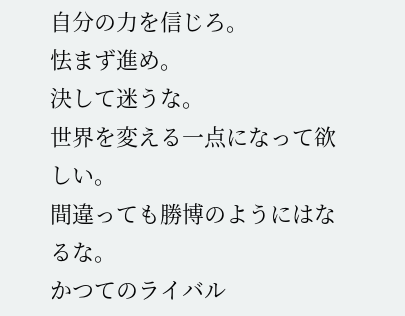自分の力を信じろ。
怯まず進め。
決して迷うな。
世界を変える一点になって欲しい。
間違っても勝博のようにはなるな。
かつてのライバル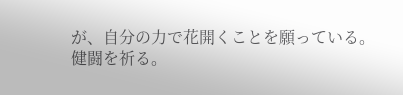が、自分の力で花開くことを願っている。
健闘を祈る。